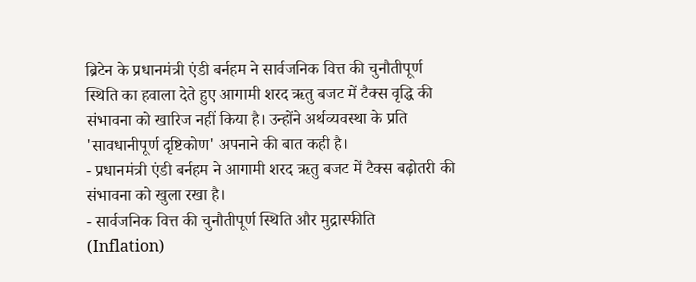ब्रिटेन के प्रधानमंत्री एंडी बर्नहम ने सार्वजनिक वित्त की चुनौतीपूर्ण स्थिति का हवाला देते हुए आगामी शरद ऋतु बजट में टैक्स वृद्धि की संभावना को खारिज नहीं किया है। उन्होंने अर्थव्यवस्था के प्रति 'सावधानीपूर्ण दृष्टिकोण' अपनाने की बात कही है।
- प्रधानमंत्री एंडी बर्नहम ने आगामी शरद ऋतु बजट में टैक्स बढ़ोतरी की संभावना को खुला रखा है।
- सार्वजनिक वित्त की चुनौतीपूर्ण स्थिति और मुद्रास्फीति (Inflation)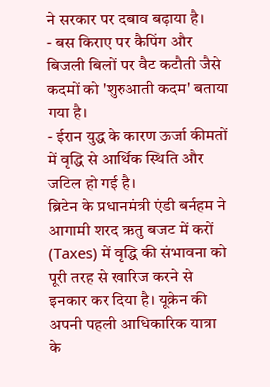ने सरकार पर दबाव बढ़ाया है।
- बस किराए पर कैपिंग और बिजली बिलों पर वैट कटौती जैसे कदमों को 'शुरुआती कदम' बताया गया है।
- ईरान युद्ध के कारण ऊर्जा कीमतों में वृद्धि से आर्थिक स्थिति और जटिल हो गई है।
ब्रिटेन के प्रधानमंत्री एंडी बर्नहम ने आगामी शरद ऋतु बजट में करों (Taxes) में वृद्धि की संभावना को पूरी तरह से खारिज करने से इनकार कर दिया है। यूक्रेन की अपनी पहली आधिकारिक यात्रा के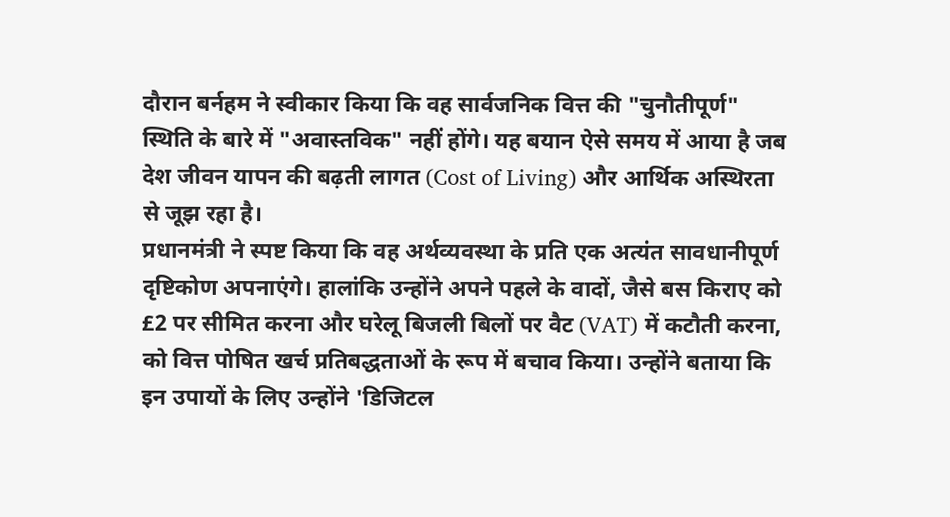दौरान बर्नहम ने स्वीकार किया कि वह सार्वजनिक वित्त की "चुनौतीपूर्ण" स्थिति के बारे में "अवास्तविक" नहीं होंगे। यह बयान ऐसे समय में आया है जब देश जीवन यापन की बढ़ती लागत (Cost of Living) और आर्थिक अस्थिरता से जूझ रहा है।
प्रधानमंत्री ने स्पष्ट किया कि वह अर्थव्यवस्था के प्रति एक अत्यंत सावधानीपूर्ण दृष्टिकोण अपनाएंगे। हालांकि उन्होंने अपने पहले के वादों, जैसे बस किराए को £2 पर सीमित करना और घरेलू बिजली बिलों पर वैट (VAT) में कटौती करना, को वित्त पोषित खर्च प्रतिबद्धताओं के रूप में बचाव किया। उन्होंने बताया कि इन उपायों के लिए उन्होंने 'डिजिटल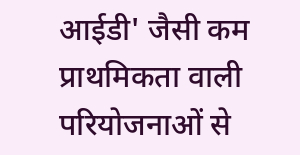आईडी' जैसी कम प्राथमिकता वाली परियोजनाओं से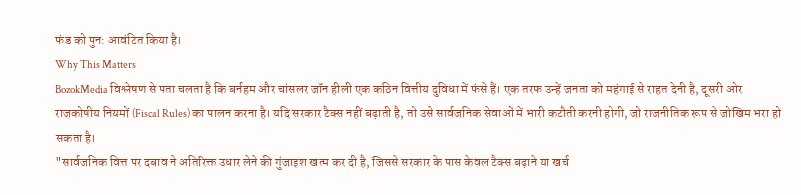फंड को पुन: आवंटित किया है।
Why This Matters
BozokMedia विश्लेषण से पता चलता है कि बर्नहम और चांसलर जॉन हीली एक कठिन वित्तीय दुविधा में फंसे हैं। एक तरफ उन्हें जनता को महंगाई से राहत देनी है, दूसरी ओर राजकोषीय नियमों (Fiscal Rules) का पालन करना है। यदि सरकार टैक्स नहीं बढ़ाती है, तो उसे सार्वजनिक सेवाओं में भारी कटौती करनी होगी, जो राजनीतिक रूप से जोखिम भरा हो सकता है।
"सार्वजनिक वित्त पर दबाव ने अतिरिक्त उधार लेने की गुंजाइश खत्म कर दी है, जिससे सरकार के पास केवल टैक्स बढ़ाने या खर्च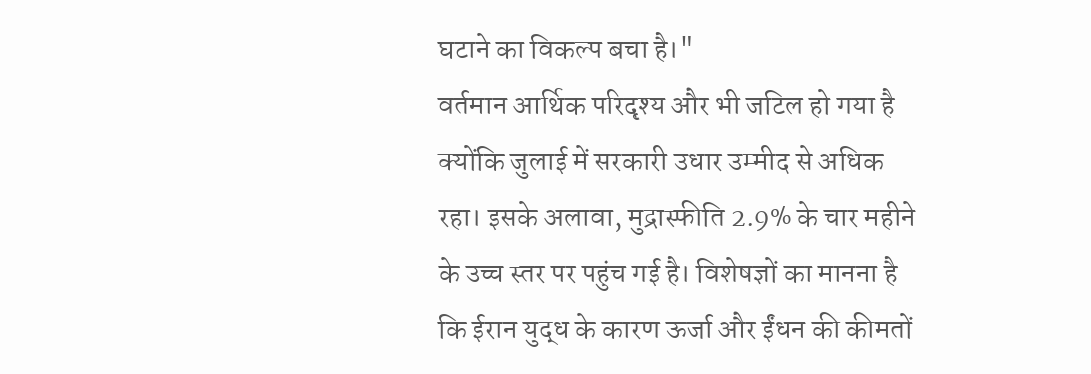घटाने का विकल्प बचा है।"
वर्तमान आर्थिक परिदृश्य और भी जटिल हो गया है क्योंकि जुलाई में सरकारी उधार उम्मीद से अधिक रहा। इसके अलावा, मुद्रास्फीति 2.9% के चार महीने के उच्च स्तर पर पहुंच गई है। विशेषज्ञों का मानना है कि ईरान युद्ध के कारण ऊर्जा और ईंधन की कीमतों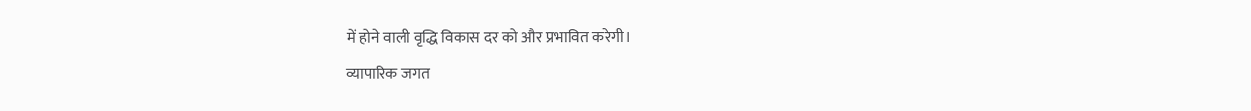में होने वाली वृद्धि विकास दर को और प्रभावित करेगी।
व्यापारिक जगत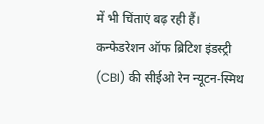में भी चिंताएं बढ़ रही हैं। कन्फेडरेशन ऑफ ब्रिटिश इंडस्ट्री (CBI) की सीईओ रेन न्यूटन-स्मिथ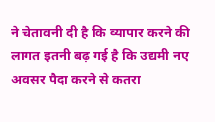ने चेतावनी दी है कि व्यापार करने की लागत इतनी बढ़ गई है कि उद्यमी नए अवसर पैदा करने से कतरा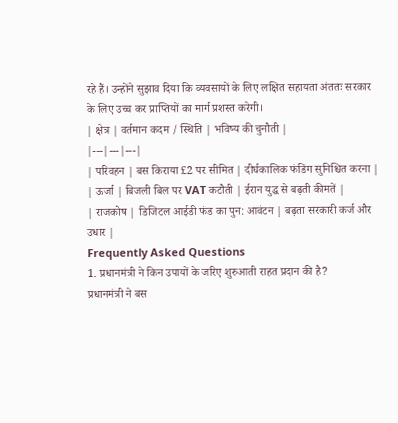रहे हैं। उन्होंने सुझाव दिया कि व्यवसायों के लिए लक्षित सहायता अंततः सरकार के लिए उच्च कर प्राप्तियों का मार्ग प्रशस्त करेगी।
| क्षेत्र | वर्तमान कदम / स्थिति | भविष्य की चुनौती |
|---|---|---|
| परिवहन | बस किराया £2 पर सीमित | दीर्घकालिक फंडिंग सुनिश्चित करना |
| ऊर्जा | बिजली बिल पर VAT कटौती | ईरान युद्ध से बढ़ती कीमतें |
| राजकोष | डिजिटल आईडी फंड का पुन: आवंटन | बढ़ता सरकारी कर्ज और उधार |
Frequently Asked Questions
1. प्रधानमंत्री ने किन उपायों के जरिए शुरुआती राहत प्रदान की है?
प्रधानमंत्री ने बस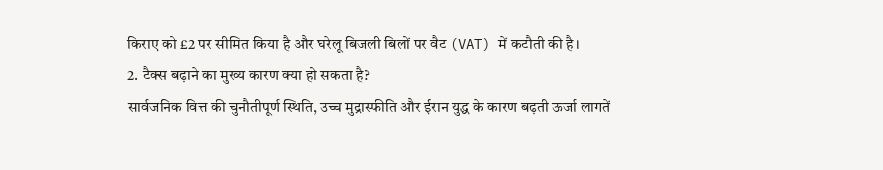किराए को £2 पर सीमित किया है और घरेलू बिजली बिलों पर वैट (VAT) में कटौती की है।
2. टैक्स बढ़ाने का मुख्य कारण क्या हो सकता है?
सार्वजनिक वित्त की चुनौतीपूर्ण स्थिति, उच्च मुद्रास्फीति और ईरान युद्ध के कारण बढ़ती ऊर्जा लागतें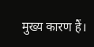मुख्य कारण हैं।